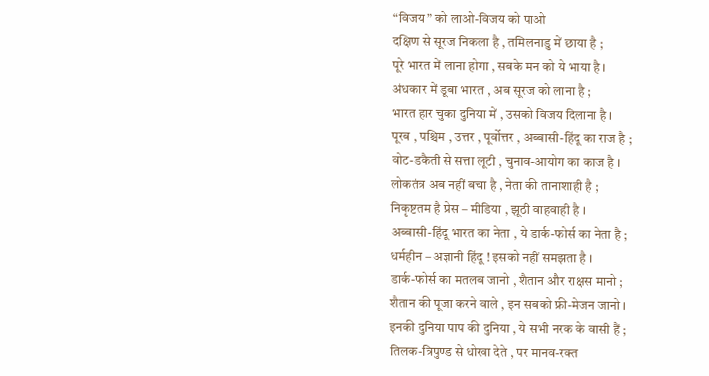“विजय” को लाओ-विजय को पाओ
दक्षिण से सूरज निकला है , तमिलनाडु में छाया है ;
पूरे भारत में लाना होगा , सबके मन को ये भाया है ।
अंधकार में डूबा भारत , अब सूरज को लाना है ;
भारत हार चुका दुनिया में , उसको विजय दिलाना है ।
पूरब , पश्चिम , उत्तर , पूर्वोत्तर , अब्बासी-हिंदू का राज है ;
वोट-डकैती से सत्ता लूटी , चुनाव-आयोग का काज है ।
लोकतंत्र अब नहीं बचा है , नेता की तानाशाही है ;
निकृष्टतम है प्रेस – मीडिया , झूठी वाहवाही है ।
अब्बासी-हिंदू भारत का नेता , ये डार्क-फोर्स का नेता है ;
धर्महीन – अज्ञानी हिंदू ! इसको नहीं समझता है ।
डार्क-फोर्स का मतलब जानो , शैतान और राक्षस मानो ;
शैतान की पूजा करने वाले , इन सबको फ्री-मेजन जानो ।
इनकी दुनिया पाप की दुनिया , ये सभी नरक के वासी हैं ;
तिलक-त्रिपुण्ड से धोखा देते , पर मानव-रक्त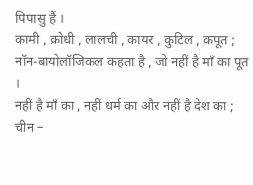पिपासु हैं ।
कामी , क्रोधी , लालची , कायर , कुटिल , कपूत ;
नॉन-बायोलॉजिकल कहता है , जो नहीं है मॉं का पूत ।
नहीं है मॉं का , नहीं धर्म का और नहीं है देश का ;
चीन –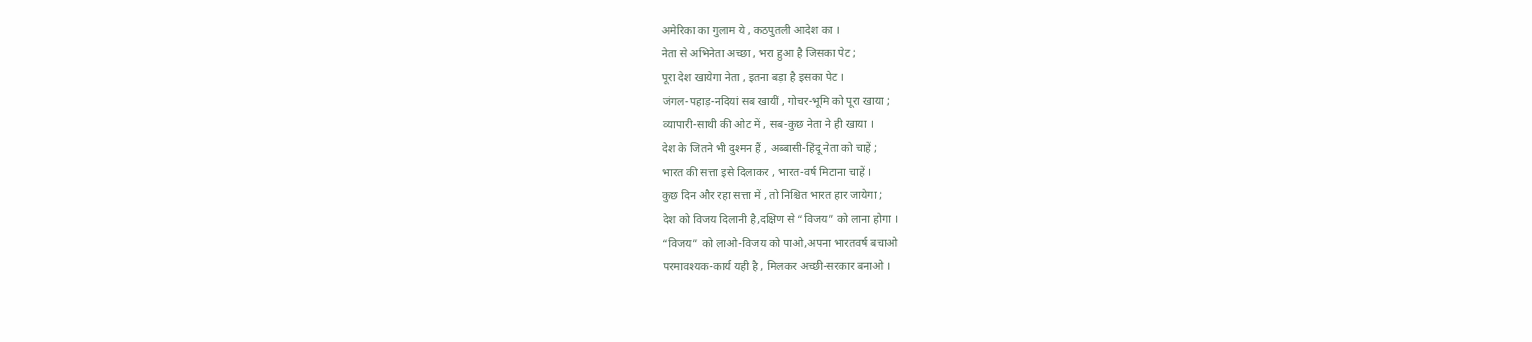अमेरिका का गुलाम ये , कठपुतली आदेश का ।
नेता से अभिनेता अच्छा , भरा हुआ है जिसका पेट ;
पूरा देश खायेगा नेता , इतना बड़ा है इसका पेट ।
जंगल-पहाड़-नदियां सब खायीं , गोचर-भूमि को पूरा खाया ;
व्यापारी-साथी की ओट में , सब-कुछ नेता ने ही खाया ।
देश के जितने भी दुश्मन हैं , अब्बासी-हिंदू नेता को चाहें ;
भारत की सत्ता इसे दिलाकर , भारत-वर्ष मिटाना चाहें ।
कुछ दिन और रहा सत्ता में , तो निश्चित भारत हार जायेगा ;
देश को विजय दिलानी है,दक्षिण से “विजय” को लाना होगा ।
“विजय” को लाओ-विजय को पाओ,अपना भारतवर्ष बचाओ
परमावश्यक-कार्य यही है , मिलकर अच्छी-सरकार बनाओ ।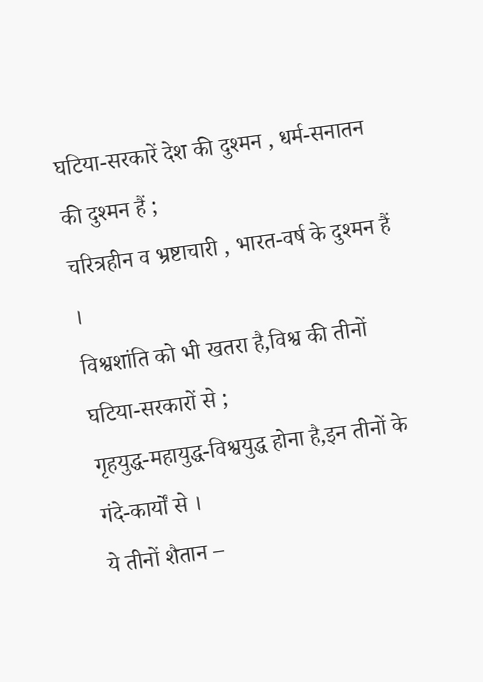घटिया-सरकारें देश की दुश्मन , धर्म-सनातन की दुश्मन हैं ;
चरित्रहीन व भ्रष्टाचारी , भारत-वर्ष के दुश्मन हैं ।
विश्वशांति को भी खतरा है,विश्व की तीनों घटिया-सरकारों से ;
गृहयुद्ध-महायुद्ध-विश्वयुद्ध होना है,इन तीनों के गंदे-कार्यों से ।
ये तीनों शैतान –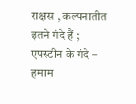राक्षस , कल्पनातीत इतने गंदे हैं ;
एपस्टीन के गंदे – हमाम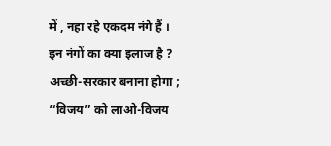में , नहा रहे एकदम नंगे हैं ।
इन नंगों का क्या इलाज है ? अच्छी-सरकार बनाना होगा ;
“विजय” को लाओ-विजय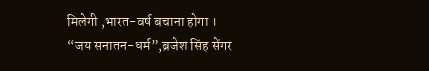मिलेगी ,भारत-वर्ष बचाना होगा ।
“जय सनातन-धर्म”,ब्रजेश सिंह सेंगर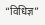“विधिज्ञ”